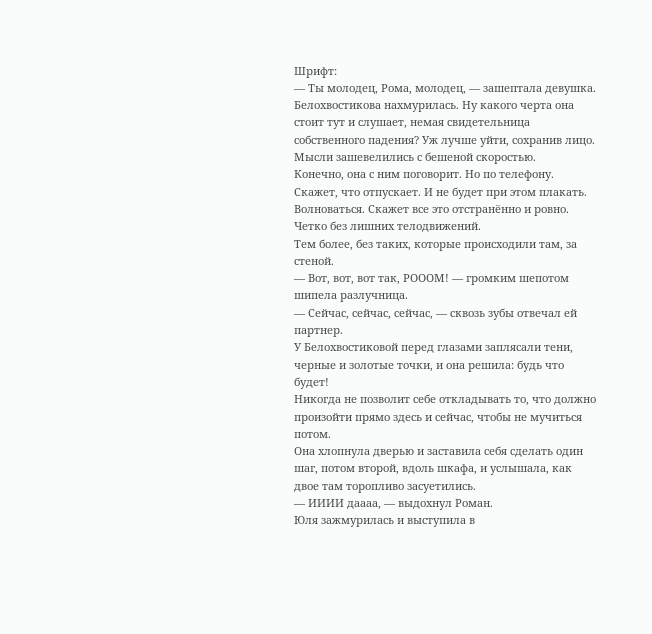Шрифт:
— Ты молодец, Рома, молодец, — зашептала девушка.
Белохвостикова нахмурилась. Ну какого черта она стоит тут и слушает, немая свидетельница собственного падения? Уж лучше уйти, сохранив лицо.
Мысли зашевелились с бешеной скоростью.
Конечно, она с ним поговорит. Но по телефону. Скажет, что отпускает. И не будет при этом плакать. Волноваться. Скажет все это отстранённо и ровно. Четко без лишних телодвижений.
Тем более, без таких, которые происходили там, за стеной.
— Вот, вот, вот так, РОООМ! — громким шепотом шипела разлучница.
— Сейчас, сейчас, сейчас, — сквозь зубы отвечал ей партнер.
У Белохвостиковой перед глазами заплясали тени, черные и золотые точки, и она решила: будь что будет!
Никогда не позволит себе откладывать то, что должно произойти прямо здесь и сейчас, чтобы не мучиться потом.
Она хлопнула дверью и заставила себя сделать один шаг, потом второй, вдоль шкафа, и услышала, как двое там торопливо засуетились.
— ИИИИ даааа, — выдохнул Роман.
Юля зажмурилась и выступила в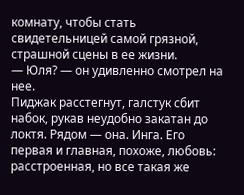комнату, чтобы стать свидетельницей самой грязной, страшной сцены в ее жизни.
— Юля? — он удивленно смотрел на нее.
Пиджак расстегнут, галстук сбит набок, рукав неудобно закатан до локтя. Рядом — она. Инга. Его первая и главная, похоже, любовь: расстроенная, но все такая же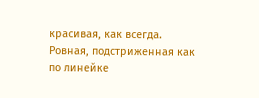красивая, как всегда. Ровная, подстриженная как по линейке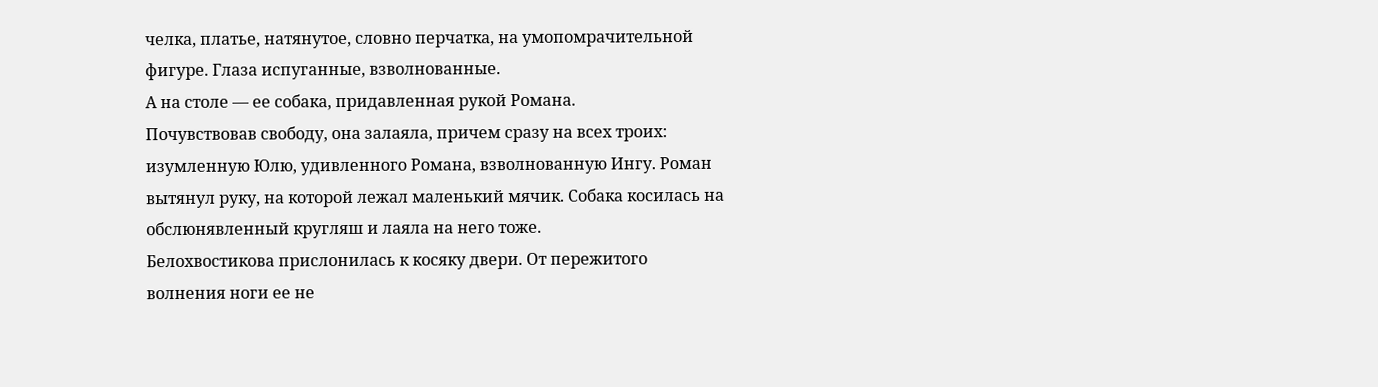челка, платье, натянутое, словно перчатка, на умопомрачительной фигуре. Глаза испуганные, взволнованные.
А на столе — ее собака, придавленная рукой Романа.
Почувствовав свободу, она залаяла, причем сразу на всех троих: изумленную Юлю, удивленного Романа, взволнованную Ингу. Роман вытянул руку, на которой лежал маленький мячик. Собака косилась на обслюнявленный кругляш и лаяла на него тоже.
Белохвостикова прислонилась к косяку двери. От пережитого волнения ноги ее не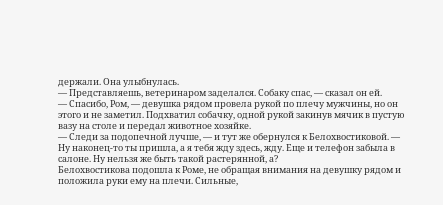держали. Она улыбнулась.
— Представляешь, ветеринаром заделался. Собаку спас, — сказал он ей.
— Спасибо, Ром, — девушка рядом провела рукой по плечу мужчины, но он этого и не заметил. Подхватил собачку, одной рукой закинув мячик в пустую вазу на столе и передал животное хозяйке.
— Следи за подопечной лучше, — и тут же обернулся к Белохвостиковой. — Ну наконец-то ты пришла, а я тебя жду здесь, жду. Еще и телефон забыла в салоне. Ну нельзя же быть такой растерянной, а?
Белохвостикова подошла к Роме, не обращая внимания на девушку рядом и положила руки ему на плечи. Сильные,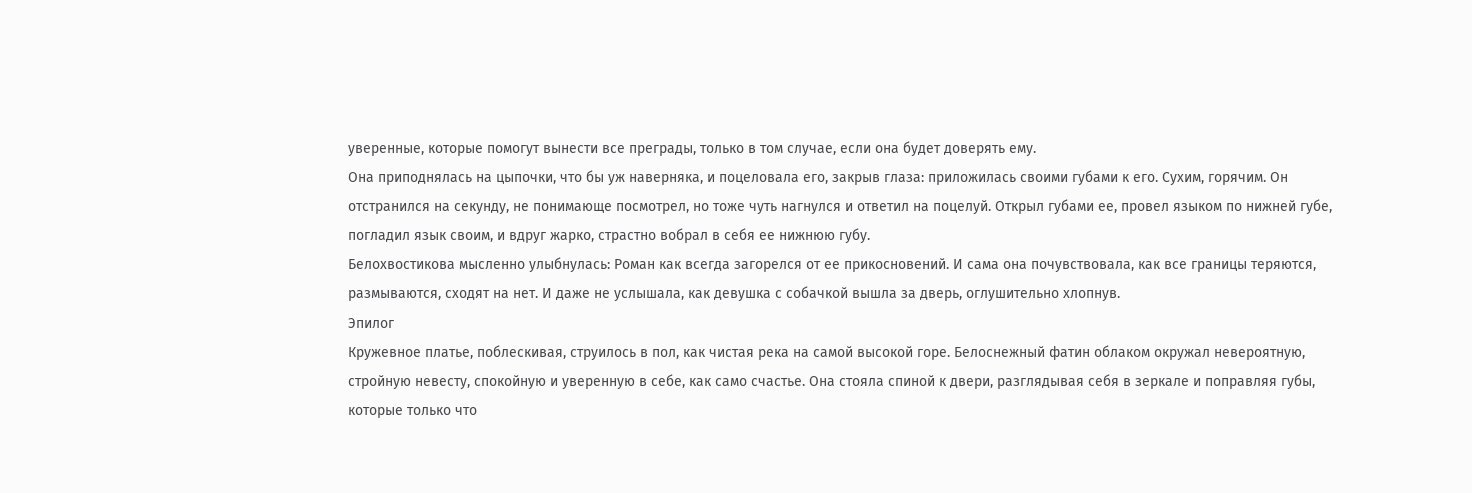уверенные, которые помогут вынести все преграды, только в том случае, если она будет доверять ему.
Она приподнялась на цыпочки, что бы уж наверняка, и поцеловала его, закрыв глаза: приложилась своими губами к его. Сухим, горячим. Он отстранился на секунду, не понимающе посмотрел, но тоже чуть нагнулся и ответил на поцелуй. Открыл губами ее, провел языком по нижней губе, погладил язык своим, и вдруг жарко, страстно вобрал в себя ее нижнюю губу.
Белохвостикова мысленно улыбнулась: Роман как всегда загорелся от ее прикосновений. И сама она почувствовала, как все границы теряются, размываются, сходят на нет. И даже не услышала, как девушка с собачкой вышла за дверь, оглушительно хлопнув.
Эпилог
Кружевное платье, поблескивая, струилось в пол, как чистая река на самой высокой горе. Белоснежный фатин облаком окружал невероятную, стройную невесту, спокойную и уверенную в себе, как само счастье. Она стояла спиной к двери, разглядывая себя в зеркале и поправляя губы, которые только что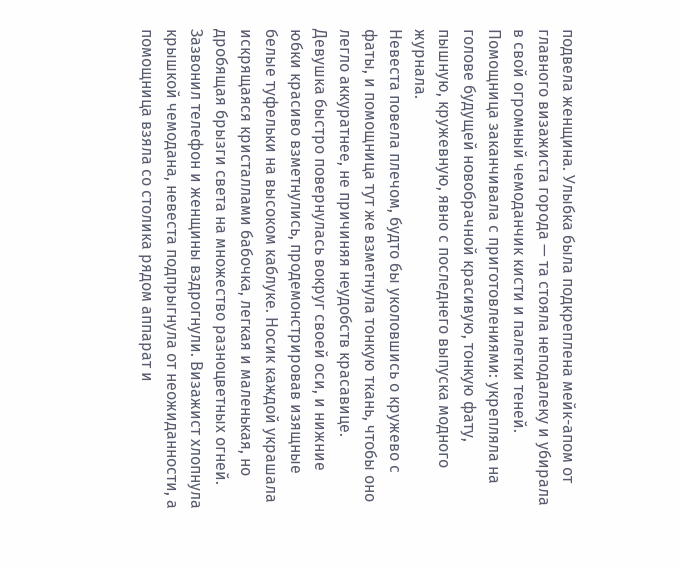подвела женщина. Улыбка была подкреплена мейк-апом от главного визажиста города — та стояла неподалеку и убирала в свой огромный чемоданчик кисти и палетки теней.
Помощница заканчивала с приготовлениями: укрепляла на голове будущей новобрачной красивую, тонкую фату, пышную, кружевную, явно с последнего выпуска модного журнала.
Невеста повела плечом, будто бы уколовшись о кружево с фаты, и помощница тут же взметнула тонкую ткань, чтобы оно легло аккуратнее, не причиняя неудобств красавице.
Девушка быстро повернулась вокруг своей оси, и нижние юбки красиво взметнулись, продемонстрировав изящные белые туфельки на высоком каблуке. Носик каждой украшала искрящаяся кристаллами бабочка, легкая и маленькая, но дробящая брызги света на множество разноцветных огней.
Зазвонил телефон и женщины вздрогнули. Визажист хлопнула крышкой чемодана, невеста подпрыгнула от неожиданности, а помощница взяла со столика рядом аппарат и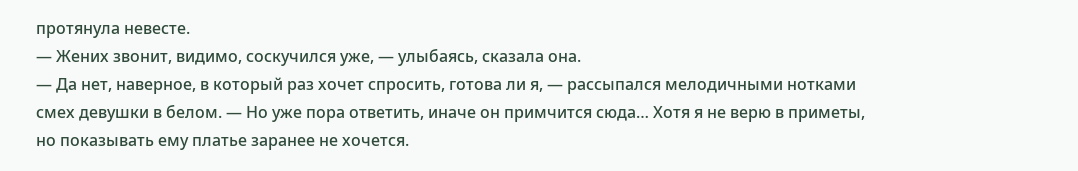протянула невесте.
— Жених звонит, видимо, соскучился уже, — улыбаясь, сказала она.
— Да нет, наверное, в который раз хочет спросить, готова ли я, — рассыпался мелодичными нотками смех девушки в белом. — Но уже пора ответить, иначе он примчится сюда… Хотя я не верю в приметы, но показывать ему платье заранее не хочется.